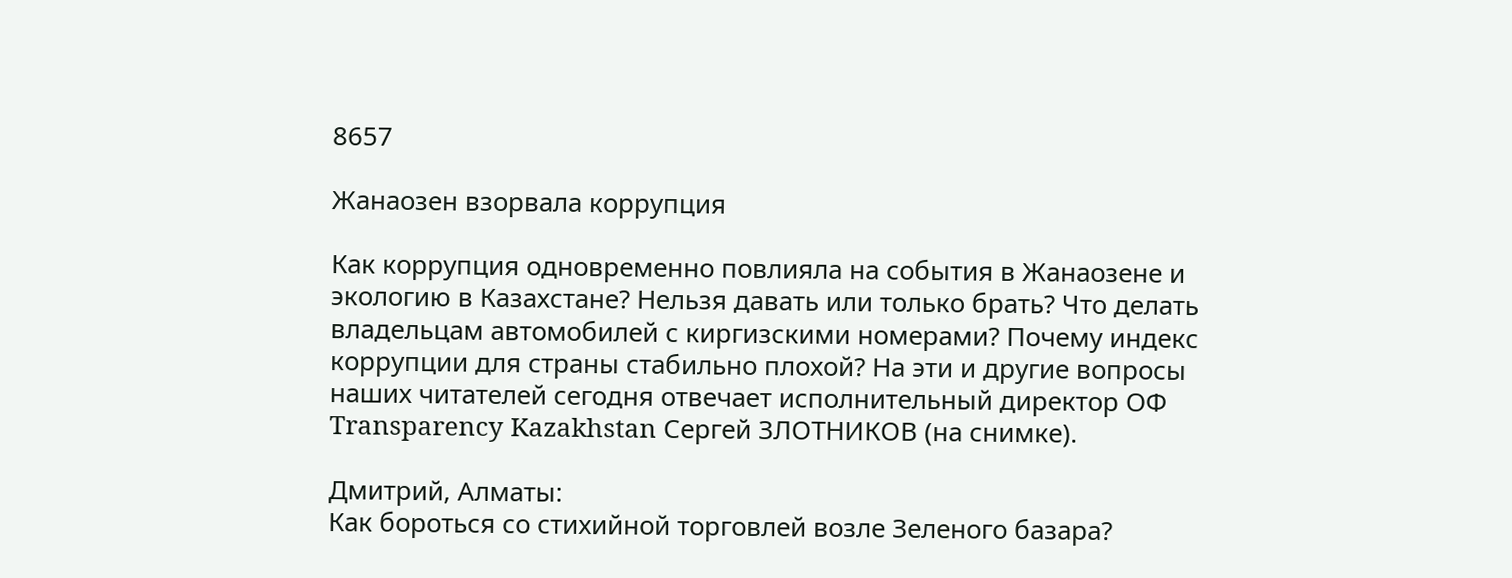8657

Жанаозен взорвала коррупция

Как коррупция одновременно повлияла на события в Жанаозене и экологию в Казахстане? Нельзя давать или только брать? Что делать владельцам автомобилей с киргизскими номерами? Почему индекс коррупции для страны стабильно плохой? На эти и другие вопросы наших читателей сегодня отвечает исполнительный директор OФ Transparency Kazakhstan Сергей ЗЛОТНИКОВ (на снимке).

Дмитрий, Алматы:
Как бороться со стихийной торговлей возле Зеленого базара?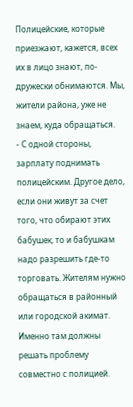Полицейские, которые приезжают, кажется, всех их в лицо знают, по-дружески обнимаются. Мы, жители района, уже не знаем, куда обращаться.
- С одной стороны, зарплату поднимать полицейским. Другое дело, если они живут за счет того, что обирают этих бабушек, то и бабушкам надо разрешить где-то торговать. Жителям нужно обращаться в районный или городской акимат. Именно там должны решать проблему совместно с полицией.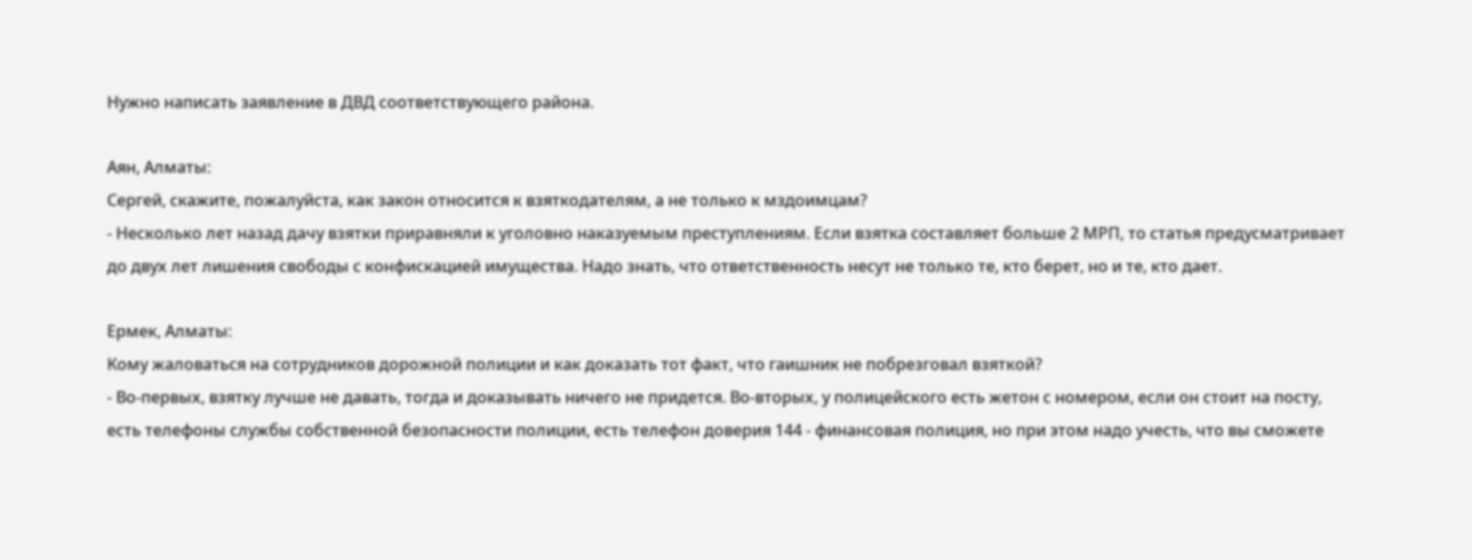Нужно написать заявление в ДВД соответствующего района.

Аян, Алматы:
Сергей, скажите, пожалуйста, как закон относится к взяткодателям, а не только к мздоимцам?
- Несколько лет назад дачу взятки приравняли к уголовно наказуемым преступлениям. Если взятка составляет больше 2 МРП, то статья предусматривает до двух лет лишения свободы с конфискацией имущества. Надо знать, что ответственность несут не только те, кто берет, но и те, кто дает.

Ермек, Алматы:
Кому жаловаться на сотрудников дорожной полиции и как доказать тот факт, что гаишник не побрезговал взяткой?
- Во-первых, взятку лучше не давать, тогда и доказывать ничего не придется. Во-вторых, у полицейского есть жетон с номером, если он стоит на посту, есть телефоны службы собственной безопасности полиции, есть телефон доверия 144 - финансовая полиция, но при этом надо учесть, что вы сможете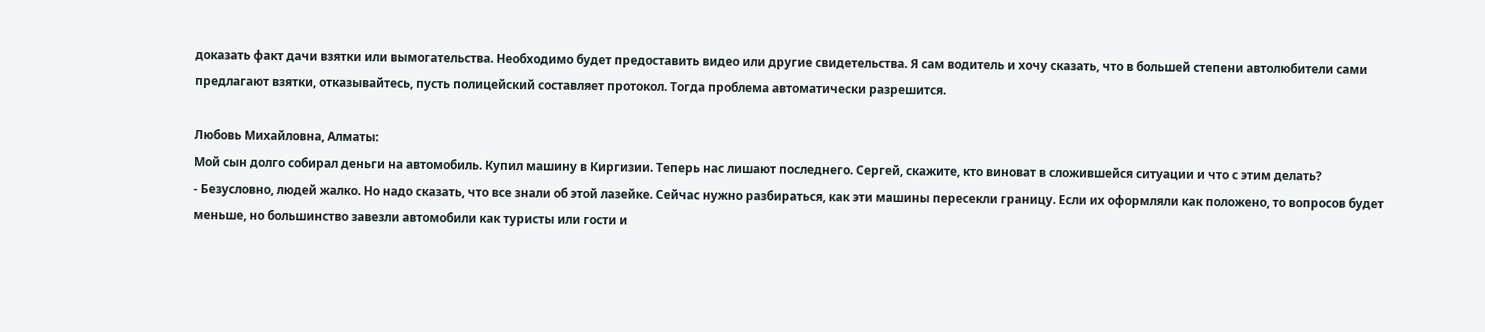доказать факт дачи взятки или вымогательства. Необходимо будет предоставить видео или другие свидетельства. Я сам водитель и хочу сказать, что в большей степени автолюбители сами предлагают взятки, отказывайтесь, пусть полицейский составляет протокол. Тогда проблема автоматически разрешится.

Любовь Михайловна, Алматы:
Мой сын долго собирал деньги на автомобиль. Купил машину в Киргизии. Теперь нас лишают последнего. Сергей, скажите, кто виноват в сложившейся ситуации и что с этим делать?
- Безусловно, людей жалко. Но надо сказать, что все знали об этой лазейке. Сейчас нужно разбираться, как эти машины пересекли границу. Если их оформляли как положено, то вопросов будет меньше, но большинство завезли автомобили как туристы или гости и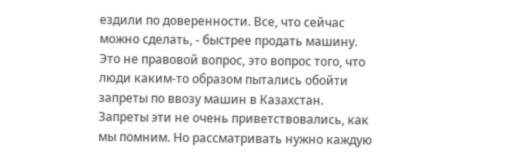ездили по доверенности. Все, что сейчас можно сделать, - быстрее продать машину. Это не правовой вопрос, это вопрос того, что люди каким-то образом пытались обойти запреты по ввозу машин в Казахстан. Запреты эти не очень приветствовались, как мы помним. Но рассматривать нужно каждую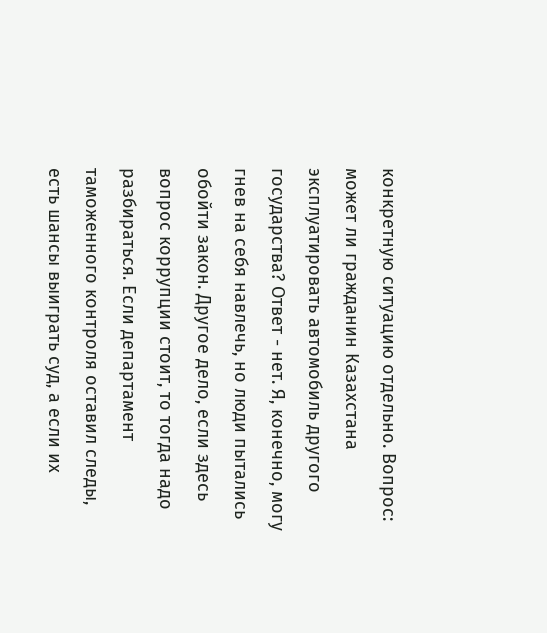конкретную ситуацию отдельно. Вопрос: может ли гражданин Казахстана эксплуатировать автомобиль другого государства? Ответ - нет. Я, конечно, могу гнев на себя навлечь, но люди пытались обойти закон. Другое дело, если здесь вопрос коррупции стоит, то тогда надо разбираться. Если департамент таможенного контроля оставил следы, есть шансы выиграть суд, а если их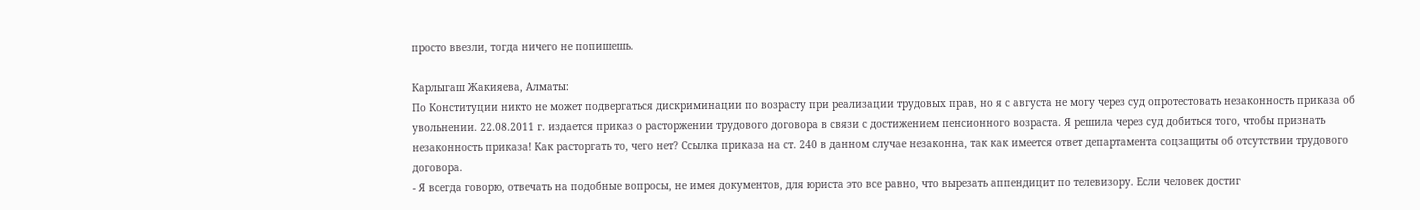просто ввезли, тогда ничего не попишешь.

Карлыгаш Жакияева, Алматы:
По Конституции никто не может подвергаться дискриминации по возрасту при реализации трудовых прав, но я с августа не могу через суд опротестовать незаконность приказа об увольнении. 22.08.2011 г. издается приказ о расторжении трудового договора в связи с достижением пенсионного возраста. Я решила через суд добиться того, чтобы признать незаконность приказа! Как расторгать то, чего нет? Ссылка приказа на ст. 240 в данном случае незаконна, так как имеется ответ департамента соцзащиты об отсутствии трудового договора.
- Я всегда говорю, отвечать на подобные вопросы, не имея документов, для юриста это все равно, что вырезать аппендицит по телевизору. Если человек достиг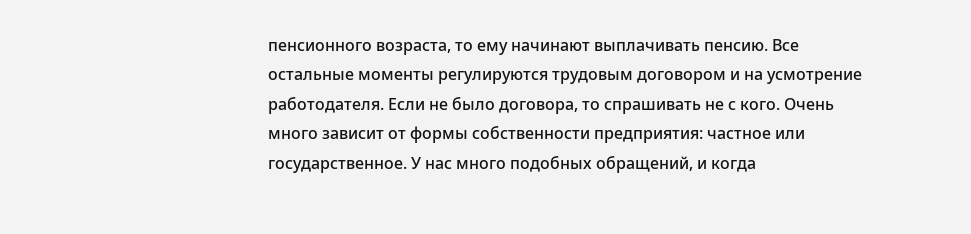пенсионного возраста, то ему начинают выплачивать пенсию. Все остальные моменты регулируются трудовым договором и на усмотрение работодателя. Если не было договора, то спрашивать не с кого. Очень много зависит от формы собственности предприятия: частное или государственное. У нас много подобных обращений, и когда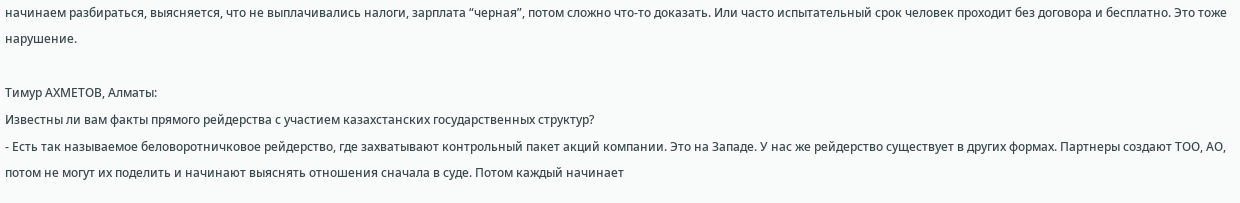начинаем разбираться, выясняется, что не выплачивались налоги, зарплата “черная”, потом сложно что-то доказать. Или часто испытательный срок человек проходит без договора и бесплатно. Это тоже нарушение.

Тимур АХМЕТОВ, Алматы:
Известны ли вам факты прямого рейдерства с участием казахстанских государственных структур?
- Есть так называемое беловоротничковое рейдерство, где захватывают контрольный пакет акций компании. Это на Западе. У нас же рейдерство существует в других формах. Партнеры создают ТОО, АО, потом не могут их поделить и начинают выяснять отношения сначала в суде. Потом каждый начинает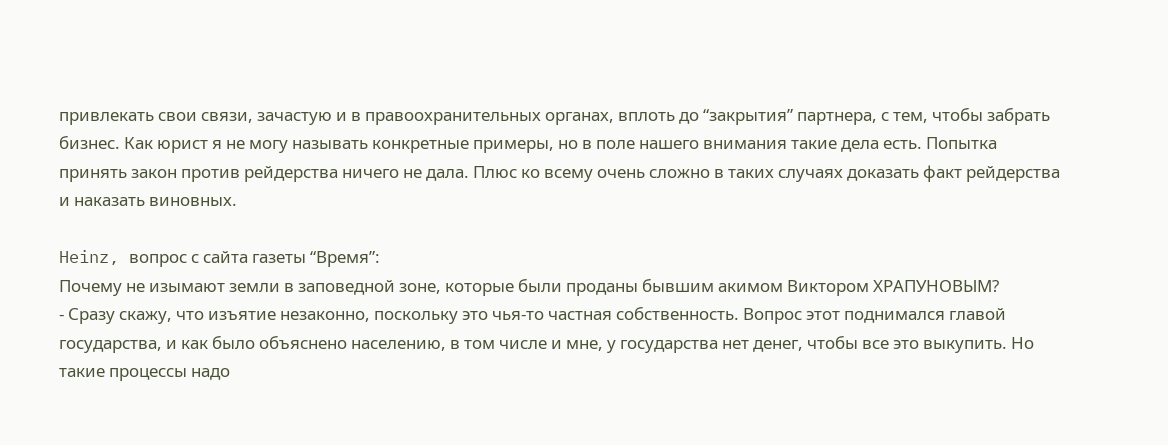привлекать свои связи, зачастую и в правоохранительных органах, вплоть до “закрытия” партнера, с тем, чтобы забрать бизнес. Как юрист я не могу называть конкретные примеры, но в поле нашего внимания такие дела есть. Попытка принять закон против рейдерства ничего не дала. Плюс ко всему очень сложно в таких случаях доказать факт рейдерства и наказать виновных.

Heinz, вопрос с сайта газеты “Время”:
Почему не изымают земли в заповедной зоне, которые были проданы бывшим акимом Виктором ХРАПУНОВЫМ?
- Сразу скажу, что изъятие незаконно, поскольку это чья-то частная собственность. Вопрос этот поднимался главой государства, и как было объяснено населению, в том числе и мне, у государства нет денег, чтобы все это выкупить. Но такие процессы надо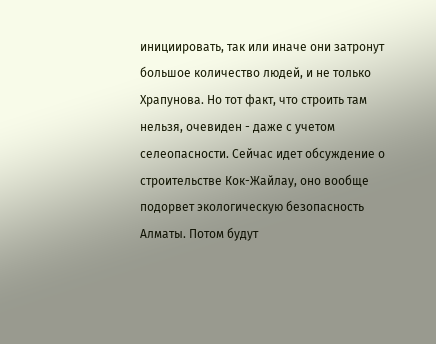инициировать, так или иначе они затронут большое количество людей, и не только Храпунова. Но тот факт, что строить там нельзя, очевиден - даже с учетом селеопасности. Сейчас идет обсуждение о строительстве Кок-Жайлау, оно вообще подорвет экологическую безопасность Алматы. Потом будут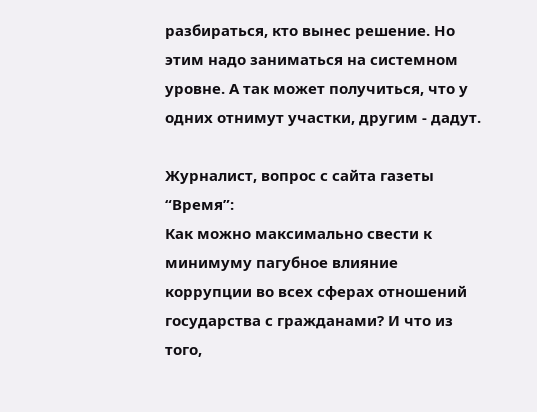разбираться, кто вынес решение. Но этим надо заниматься на системном уровне. А так может получиться, что у одних отнимут участки, другим - дадут.

Журналист, вопрос с сайта газеты “Время”:
Как можно максимально свести к минимуму пагубное влияние коррупции во всех сферах отношений государства с гражданами? И что из того,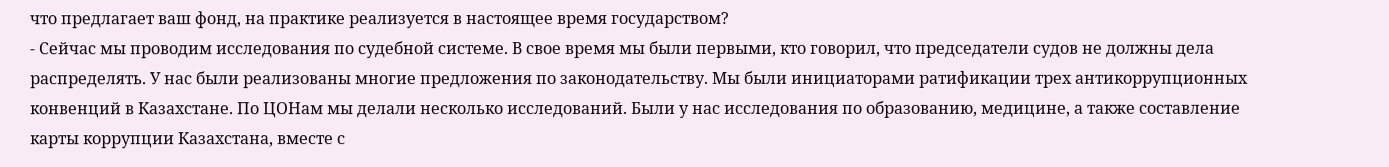что предлагает ваш фонд, на практике реализуется в настоящее время государством?
- Сейчас мы проводим исследования по судебной системе. В свое время мы были первыми, кто говорил, что председатели судов не должны дела распределять. У нас были реализованы многие предложения по законодательству. Мы были инициаторами ратификации трех антикоррупционных конвенций в Казахстане. По ЦОНам мы делали несколько исследований. Были у нас исследования по образованию, медицине, а также составление карты коррупции Казахстана, вместе с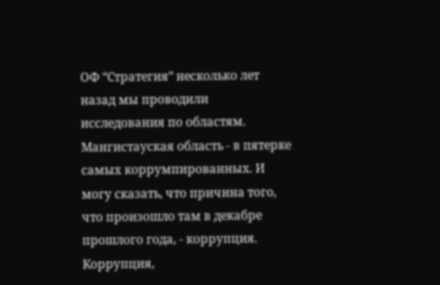ОФ “Стратегия” несколько лет назад мы проводили исследования по областям. Мангистауская область - в пятерке самых коррумпированных. И могу сказать, что причина того, что произошло там в декабре прошлого года, - коррупция. Коррупция,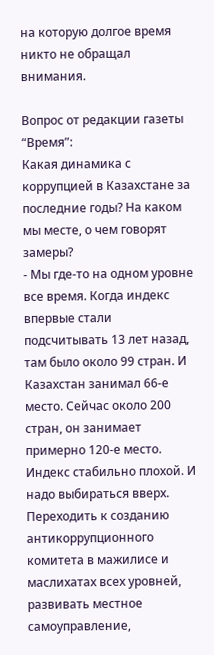на которую долгое время никто не обращал внимания.

Вопрос от редакции газеты “Время”:
Какая динамика с коррупцией в Казахстане за последние годы? На каком мы месте, о чем говорят замеры?
- Мы где-то на одном уровне все время. Когда индекс впервые стали подсчитывать 13 лет назад, там было около 99 стран. И Казахстан занимал 66-е место. Сейчас около 200 стран, он занимает примерно 120-е место. Индекс стабильно плохой. И надо выбираться вверх. Переходить к созданию антикоррупционного комитета в мажилисе и маслихатах всех уровней, развивать местное самоуправление,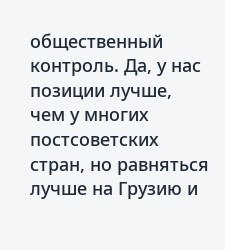общественный контроль. Да, у нас позиции лучше, чем у многих постсоветских стран, но равняться лучше на Грузию и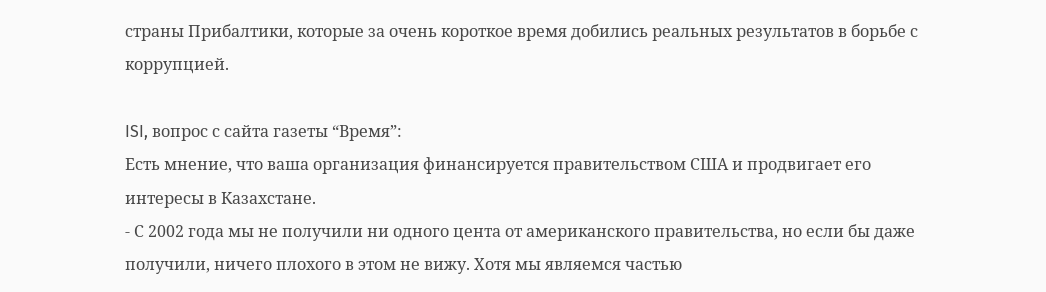страны Прибалтики, которые за очень короткое время добились реальных результатов в борьбе с коррупцией.

ISI, вопрос с сайта газеты “Время”:
Есть мнение, что ваша организация финансируется правительством США и продвигает его интересы в Казахстане.
- С 2002 года мы не получили ни одного цента от американского правительства, но если бы даже получили, ничего плохого в этом не вижу. Хотя мы являемся частью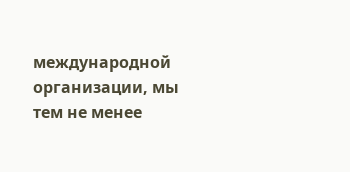международной организации, мы тем не менее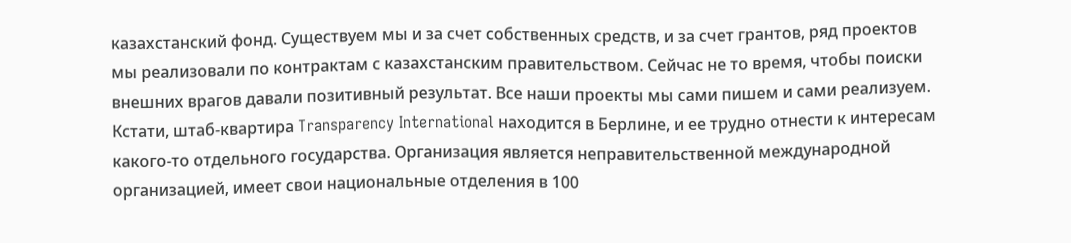казахстанский фонд. Существуем мы и за счет собственных средств, и за счет грантов, ряд проектов мы реализовали по контрактам с казахстанским правительством. Сейчас не то время, чтобы поиски внешних врагов давали позитивный результат. Все наши проекты мы сами пишем и сами реализуем. Кстати, штаб-квартира Transparency International находится в Берлине, и ее трудно отнести к интересам какого-то отдельного государства. Организация является неправительственной международной организацией, имеет свои национальные отделения в 100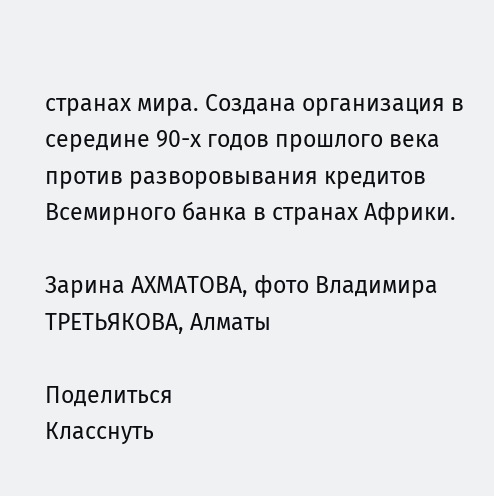странах мира. Создана организация в середине 90-х годов прошлого века против разворовывания кредитов Всемирного банка в странах Африки.

Зарина АХМАТОВА, фото Владимира ТРЕТЬЯКОВА, Алматы

Поделиться
Класснуть